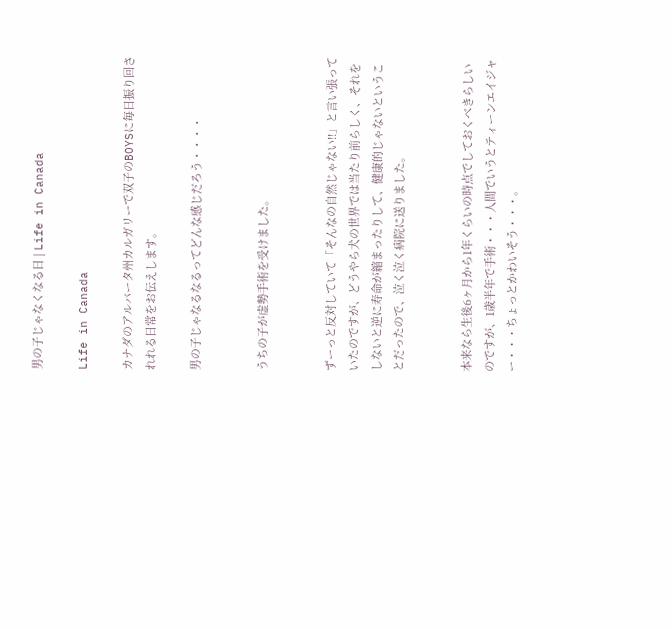男の子じゃなくなる日 | Life in Canada

Life in Canada

カナダのアルバータ州カルガリーで双子のBOYSに毎日振り回されれる日常をお伝えします。

男の子じゃなるなるってどんな感じだろう・・・・


うちの子が虚勢手術を受けました。


ずーっと反対していて「そんなの自然じゃない!!」と言い張っていたのですが、どうやら犬の世界では当たり前らしく、それをしないと逆に寿命が縮まったりして、健康的じゃないということだったので、泣く泣く病院に送りました。


本来なら生後6ヶ月から1年くらいの時点でしておくべきらしいのですが、1歳半年で手術・・・人間でいうとティーンエイジャー・・・ちょっとかわいそう・・・。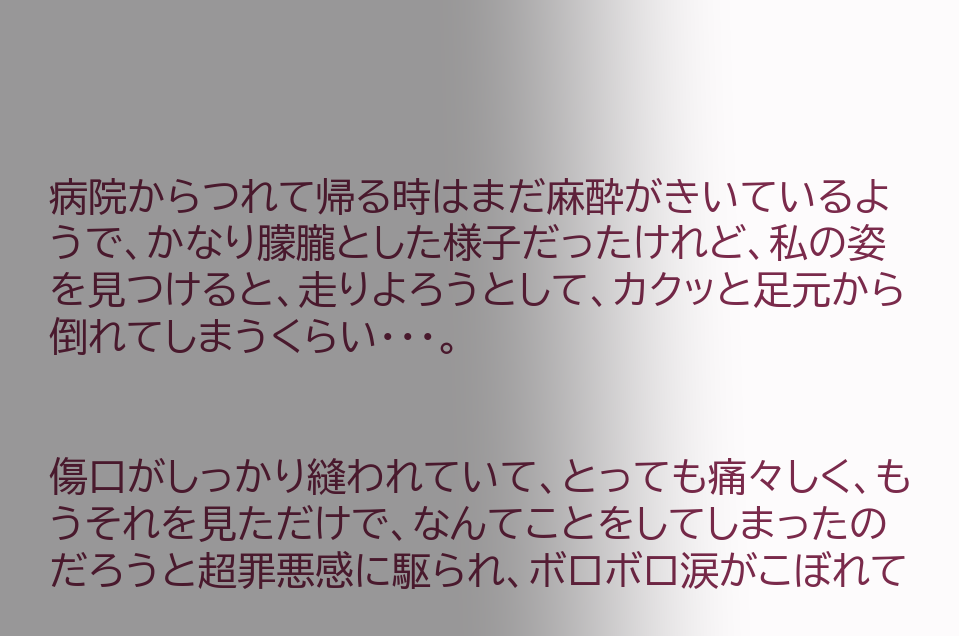病院からつれて帰る時はまだ麻酔がきいているようで、かなり朦朧とした様子だったけれど、私の姿を見つけると、走りよろうとして、カクッと足元から倒れてしまうくらい・・・。


傷口がしっかり縫われていて、とっても痛々しく、もうそれを見ただけで、なんてことをしてしまったのだろうと超罪悪感に駆られ、ボロボロ涙がこぼれて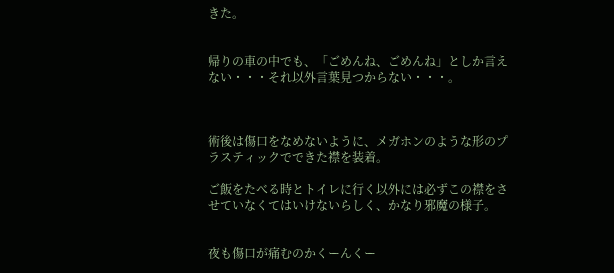きた。


帰りの車の中でも、「ごめんね、ごめんね」としか言えない・・・それ以外言葉見つからない・・・。



術後は傷口をなめないように、メガホンのような形のプラスティックでできた襟を装着。

ご飯をたべる時とトイレに行く以外には必ずこの襟をさせていなくてはいけないらしく、かなり邪魔の様子。


夜も傷口が痛むのかくーんくー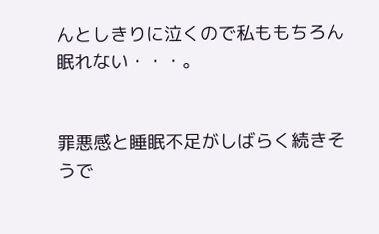んとしきりに泣くので私ももちろん眠れない・・・。


罪悪感と睡眠不足がしばらく続きそうで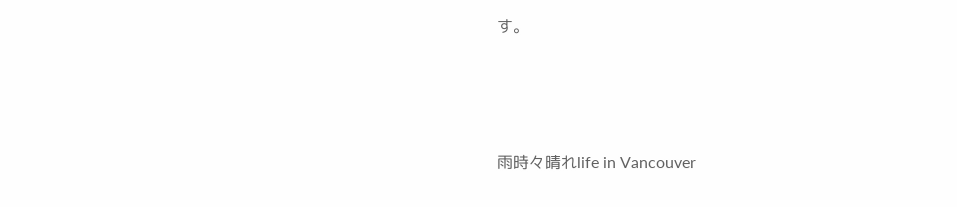す。





雨時々晴れlife in Vancouver